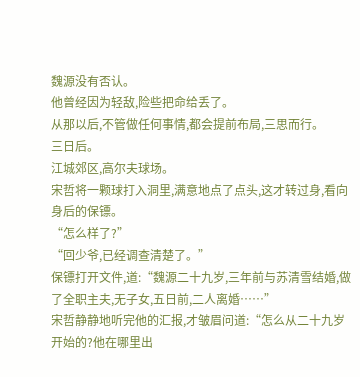魏源没有否认。
他曾经因为轻敌,险些把命给丢了。
从那以后,不管做任何事情,都会提前布局,三思而行。
三日后。
江城郊区,高尔夫球场。
宋哲将一颗球打入洞里,满意地点了点头,这才转过身,看向身后的保镖。
“怎么样了?”
“回少爷,已经调查清楚了。”
保镖打开文件,道:“魏源二十九岁,三年前与苏清雪结婚,做了全职主夫,无子女,五日前,二人离婚……”
宋哲静静地听完他的汇报,才皱眉问道:“怎么从二十九岁开始的?他在哪里出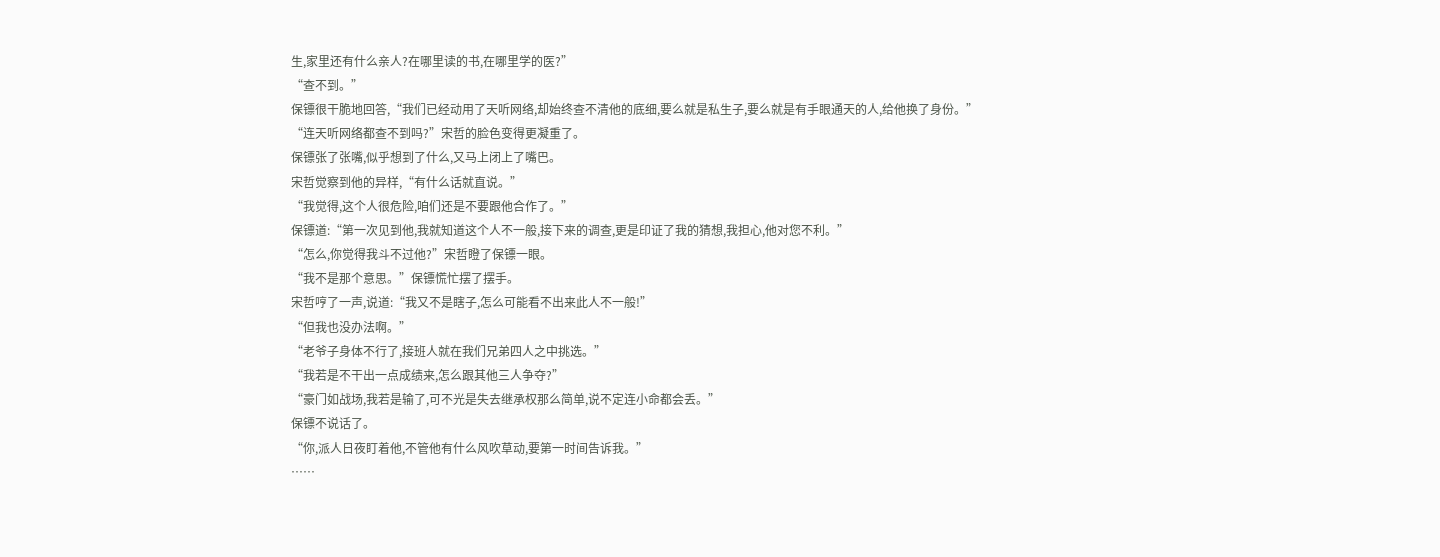生,家里还有什么亲人?在哪里读的书,在哪里学的医?”
“查不到。”
保镖很干脆地回答,“我们已经动用了天听网络,却始终查不清他的底细,要么就是私生子,要么就是有手眼通天的人,给他换了身份。”
“连天听网络都查不到吗?”宋哲的脸色变得更凝重了。
保镖张了张嘴,似乎想到了什么,又马上闭上了嘴巴。
宋哲觉察到他的异样,“有什么话就直说。”
“我觉得,这个人很危险,咱们还是不要跟他合作了。”
保镖道:“第一次见到他,我就知道这个人不一般,接下来的调查,更是印证了我的猜想,我担心,他对您不利。”
“怎么,你觉得我斗不过他?”宋哲瞪了保镖一眼。
“我不是那个意思。”保镖慌忙摆了摆手。
宋哲哼了一声,说道:“我又不是瞎子,怎么可能看不出来此人不一般!”
“但我也没办法啊。”
“老爷子身体不行了,接班人就在我们兄弟四人之中挑选。”
“我若是不干出一点成绩来,怎么跟其他三人争夺?”
“豪门如战场,我若是输了,可不光是失去继承权那么简单,说不定连小命都会丢。”
保镖不说话了。
“你,派人日夜盯着他,不管他有什么风吹草动,要第一时间告诉我。”
……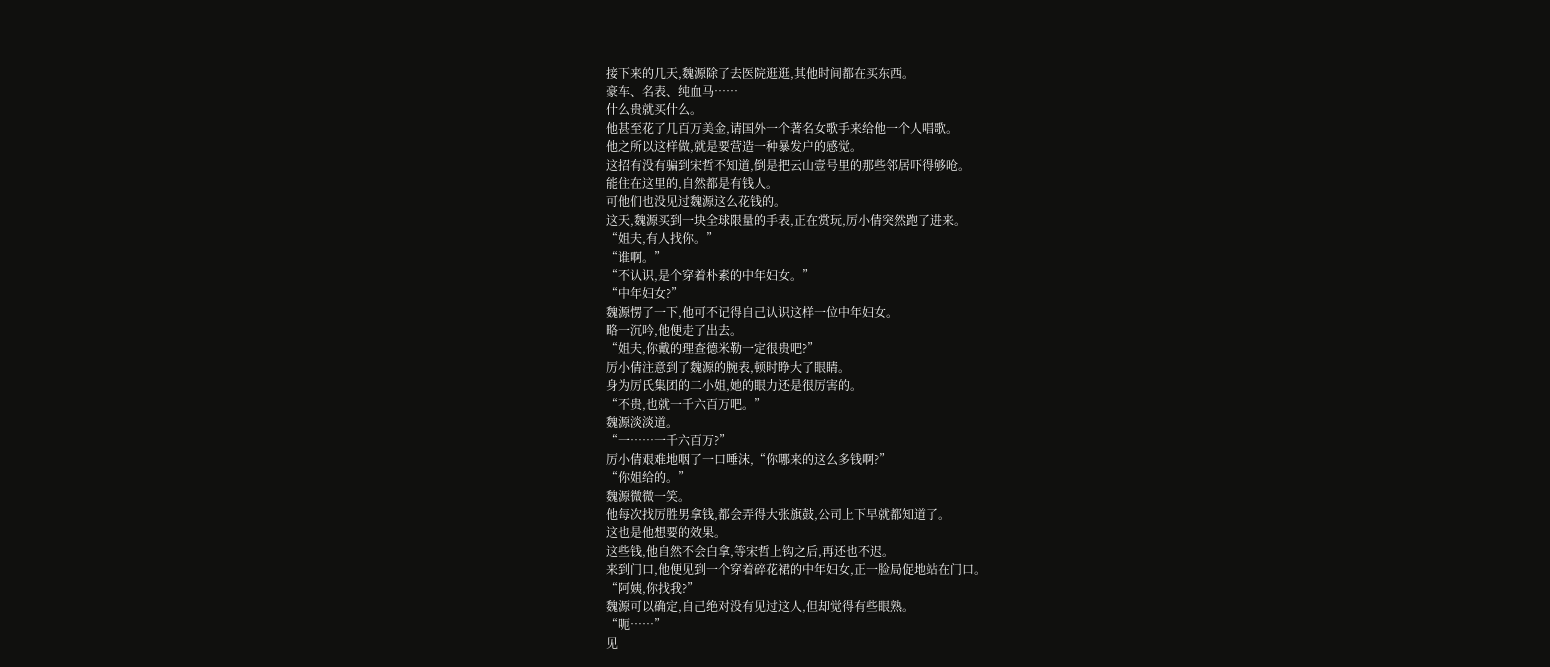接下来的几天,魏源除了去医院逛逛,其他时间都在买东西。
豪车、名表、纯血马……
什么贵就买什么。
他甚至花了几百万美金,请国外一个著名女歌手来给他一个人唱歌。
他之所以这样做,就是要营造一种暴发户的感觉。
这招有没有骗到宋哲不知道,倒是把云山壹号里的那些邻居吓得够呛。
能住在这里的,自然都是有钱人。
可他们也没见过魏源这么花钱的。
这天,魏源买到一块全球限量的手表,正在赏玩,厉小倩突然跑了进来。
“姐夫,有人找你。”
“谁啊。”
“不认识,是个穿着朴素的中年妇女。”
“中年妇女?”
魏源愣了一下,他可不记得自己认识这样一位中年妇女。
略一沉吟,他便走了出去。
“姐夫,你戴的理查德米勒一定很贵吧?”
厉小倩注意到了魏源的腕表,顿时睁大了眼睛。
身为厉氏集团的二小姐,她的眼力还是很厉害的。
“不贵,也就一千六百万吧。”
魏源淡淡道。
“一……一千六百万?”
厉小倩艰难地咽了一口唾沫,“你哪来的这么多钱啊?”
“你姐给的。”
魏源微微一笑。
他每次找厉胜男拿钱,都会弄得大张旗鼓,公司上下早就都知道了。
这也是他想要的效果。
这些钱,他自然不会白拿,等宋哲上钩之后,再还也不迟。
来到门口,他便见到一个穿着碎花裙的中年妇女,正一脸局促地站在门口。
“阿姨,你找我?”
魏源可以确定,自己绝对没有见过这人,但却觉得有些眼熟。
“呃……”
见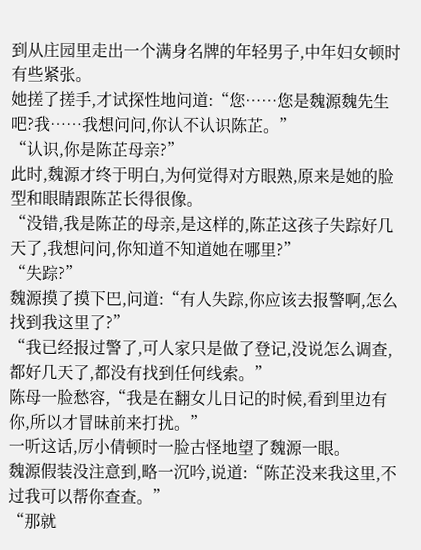到从庄园里走出一个满身名牌的年轻男子,中年妇女顿时有些紧张。
她搓了搓手,才试探性地问道:“您……您是魏源魏先生吧?我……我想问问,你认不认识陈芷。”
“认识,你是陈芷母亲?”
此时,魏源才终于明白,为何觉得对方眼熟,原来是她的脸型和眼睛跟陈芷长得很像。
“没错,我是陈芷的母亲,是这样的,陈芷这孩子失踪好几天了,我想问问,你知道不知道她在哪里?”
“失踪?”
魏源摸了摸下巴,问道:“有人失踪,你应该去报警啊,怎么找到我这里了?”
“我已经报过警了,可人家只是做了登记,没说怎么调查,都好几天了,都没有找到任何线索。”
陈母一脸愁容,“我是在翻女儿日记的时候,看到里边有你,所以才冒昧前来打扰。”
一听这话,厉小倩顿时一脸古怪地望了魏源一眼。
魏源假装没注意到,略一沉吟,说道:“陈芷没来我这里,不过我可以帮你查查。”
“那就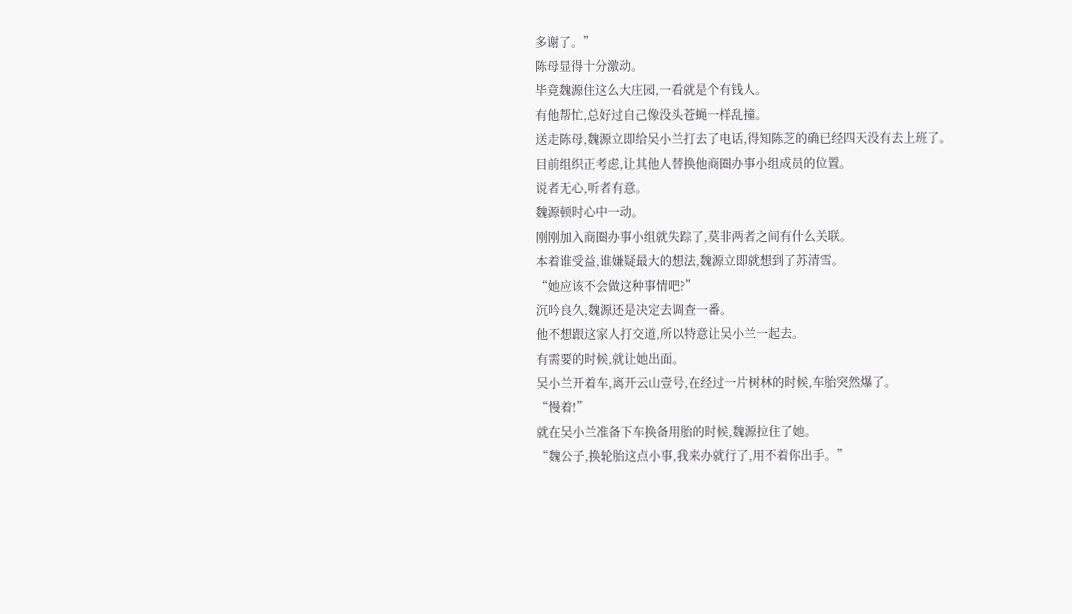多谢了。”
陈母显得十分激动。
毕竟魏源住这么大庄园,一看就是个有钱人。
有他帮忙,总好过自己像没头苍蝇一样乱撞。
送走陈母,魏源立即给吴小兰打去了电话,得知陈芝的确已经四天没有去上班了。
目前组织正考虑,让其他人替换他商圈办事小组成员的位置。
说者无心,听者有意。
魏源顿时心中一动。
刚刚加入商圈办事小组就失踪了,莫非两者之间有什么关联。
本着谁受益,谁嫌疑最大的想法,魏源立即就想到了苏清雪。
“她应该不会做这种事情吧?”
沉吟良久,魏源还是决定去调查一番。
他不想跟这家人打交道,所以特意让吴小兰一起去。
有需要的时候,就让她出面。
吴小兰开着车,离开云山壹号,在经过一片树林的时候,车胎突然爆了。
“慢着!”
就在吴小兰准备下车换备用胎的时候,魏源拉住了她。
“魏公子,换轮胎这点小事,我来办就行了,用不着你出手。”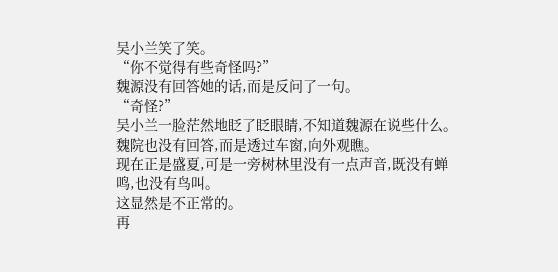吴小兰笑了笑。
“你不觉得有些奇怪吗?”
魏源没有回答她的话,而是反问了一句。
“奇怪?”
吴小兰一脸茫然地眨了眨眼睛,不知道魏源在说些什么。
魏院也没有回答,而是透过车窗,向外观瞧。
现在正是盛夏,可是一旁树林里没有一点声音,既没有蝉鸣,也没有鸟叫。
这显然是不正常的。
再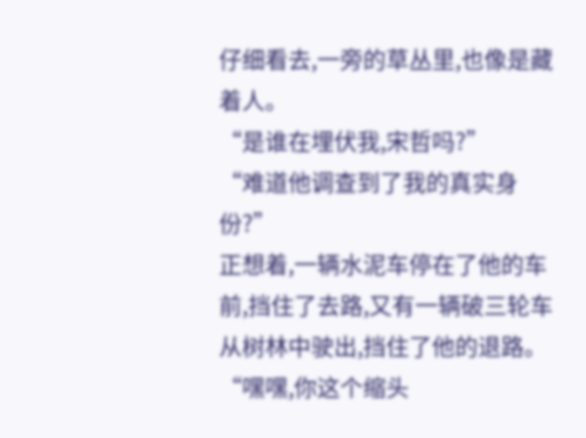仔细看去,一旁的草丛里,也像是藏着人。
“是谁在埋伏我,宋哲吗?”
“难道他调查到了我的真实身份?”
正想着,一辆水泥车停在了他的车前,挡住了去路,又有一辆破三轮车从树林中驶出,挡住了他的退路。
“嘿嘿,你这个缩头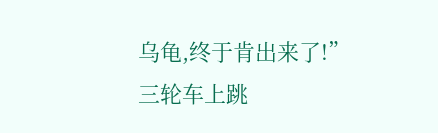乌龟,终于肯出来了!”
三轮车上跳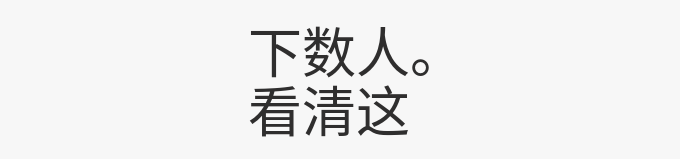下数人。
看清这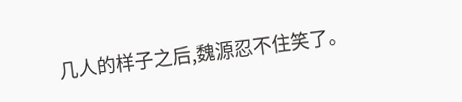几人的样子之后,魏源忍不住笑了。